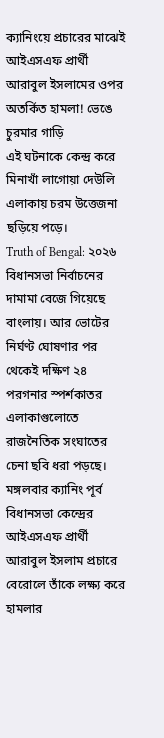ক্যানিংয়ে প্রচারের মাঝেই আইএসএফ প্রার্থী আরাবুল ইসলামের ওপর অতর্কিত হামলা! ভেঙে চুরমার গাড়ি
এই ঘটনাকে কেন্দ্র করে মিনাখাঁ লাগোয়া দেউলি এলাকায় চরম উত্তেজনা ছড়িয়ে পড়ে।
Truth of Bengal: ২০২৬ বিধানসভা নির্বাচনের দামামা বেজে গিয়েছে বাংলায়। আর ভোটের নির্ঘণ্ট ঘোষণার পর থেকেই দক্ষিণ ২৪ পরগনার স্পর্শকাতর এলাকাগুলোতে রাজনৈতিক সংঘাতের চেনা ছবি ধরা পড়ছে। মঙ্গলবার ক্যানিং পূর্ব বিধানসভা কেন্দ্রের আইএসএফ প্রার্থী আরাবুল ইসলাম প্রচারে বেরোলে তাঁকে লক্ষ্য করে হামলার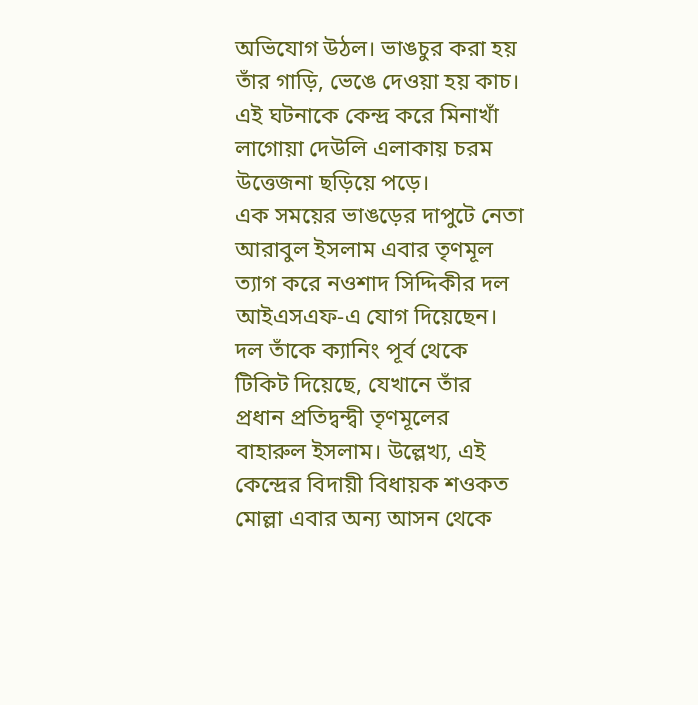অভিযোগ উঠল। ভাঙচুর করা হয় তাঁর গাড়ি, ভেঙে দেওয়া হয় কাচ। এই ঘটনাকে কেন্দ্র করে মিনাখাঁ লাগোয়া দেউলি এলাকায় চরম উত্তেজনা ছড়িয়ে পড়ে।
এক সময়ের ভাঙড়ের দাপুটে নেতা আরাবুল ইসলাম এবার তৃণমূল ত্যাগ করে নওশাদ সিদ্দিকীর দল আইএসএফ-এ যোগ দিয়েছেন। দল তাঁকে ক্যানিং পূর্ব থেকে টিকিট দিয়েছে, যেখানে তাঁর প্রধান প্রতিদ্বন্দ্বী তৃণমূলের বাহারুল ইসলাম। উল্লেখ্য, এই কেন্দ্রের বিদায়ী বিধায়ক শওকত মোল্লা এবার অন্য আসন থেকে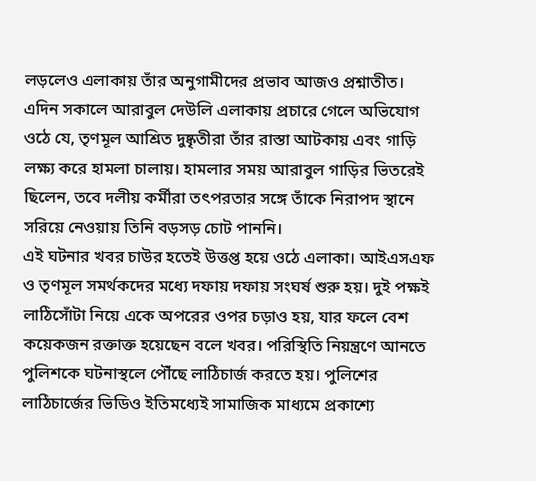লড়লেও এলাকায় তাঁর অনুগামীদের প্রভাব আজও প্রশ্নাতীত। এদিন সকালে আরাবুল দেউলি এলাকায় প্রচারে গেলে অভিযোগ ওঠে যে, তৃণমূল আশ্রিত দুষ্কৃতীরা তাঁর রাস্তা আটকায় এবং গাড়ি লক্ষ্য করে হামলা চালায়। হামলার সময় আরাবুল গাড়ির ভিতরেই ছিলেন, তবে দলীয় কর্মীরা তৎপরতার সঙ্গে তাঁকে নিরাপদ স্থানে সরিয়ে নেওয়ায় তিনি বড়সড় চোট পাননি।
এই ঘটনার খবর চাউর হতেই উত্তপ্ত হয়ে ওঠে এলাকা। আইএসএফ ও তৃণমূল সমর্থকদের মধ্যে দফায় দফায় সংঘর্ষ শুরু হয়। দুই পক্ষই লাঠিসোঁটা নিয়ে একে অপরের ওপর চড়াও হয়, যার ফলে বেশ কয়েকজন রক্তাক্ত হয়েছেন বলে খবর। পরিস্থিতি নিয়ন্ত্রণে আনতে পুলিশকে ঘটনাস্থলে পৌঁছে লাঠিচার্জ করতে হয়। পুলিশের লাঠিচার্জের ভিডিও ইতিমধ্যেই সামাজিক মাধ্যমে প্রকাশ্যে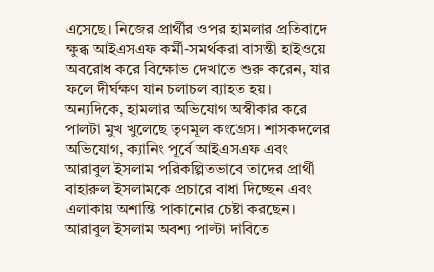এসেছে। নিজের প্রার্থীর ওপর হামলার প্রতিবাদে ক্ষুব্ধ আইএসএফ কর্মী-সমর্থকরা বাসন্তী হাইওয়ে অবরোধ করে বিক্ষোভ দেখাতে শুরু করেন, যার ফলে দীর্ঘক্ষণ যান চলাচল ব্যাহত হয়।
অন্যদিকে, হামলার অভিযোগ অস্বীকার করে পালটা মুখ খুলেছে তৃণমূল কংগ্রেস। শাসকদলের অভিযোগ, ক্যানিং পূর্বে আইএসএফ এবং আরাবুল ইসলাম পরিকল্পিতভাবে তাদের প্রার্থী বাহারুল ইসলামকে প্রচারে বাধা দিচ্ছেন এবং এলাকায় অশান্তি পাকানোর চেষ্টা করছেন। আরাবুল ইসলাম অবশ্য পাল্টা দাবিতে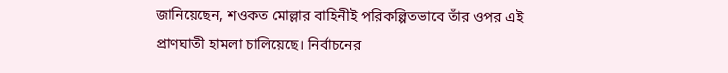জানিয়েছেন, শওকত মোল্লার বাহিনীই পরিকল্পিতভাবে তাঁর ওপর এই প্রাণঘাতী হামলা চালিয়েছে। নির্বাচনের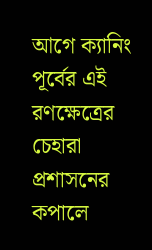আগে ক্যানিং পূর্বের এই রণক্ষেত্রের চেহারা প্রশাসনের কপালে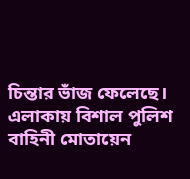চিন্তার ভাঁজ ফেলেছে। এলাকায় বিশাল পুলিশ বাহিনী মোতায়েন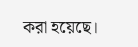করা হয়েছে।